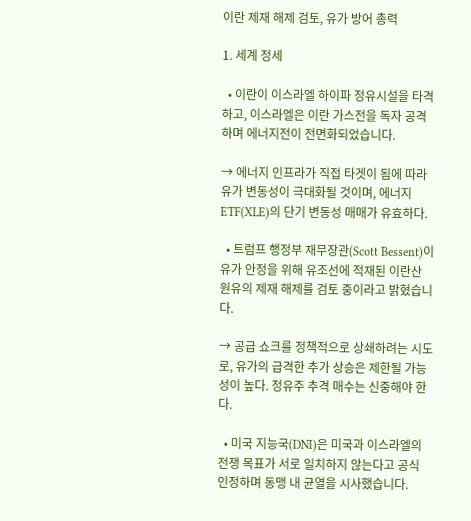이란 제재 해제 검토, 유가 방어 총력

1. 세계 정세

  • 이란이 이스라엘 하이파 정유시설을 타격하고, 이스라엘은 이란 가스전을 독자 공격하며 에너지전이 전면화되었습니다.

→ 에너지 인프라가 직접 타겟이 됨에 따라 유가 변동성이 극대화될 것이며, 에너지 ETF(XLE)의 단기 변동성 매매가 유효하다.

  • 트럼프 행정부 재무장관(Scott Bessent)이 유가 안정을 위해 유조선에 적재된 이란산 원유의 제재 해제를 검토 중이라고 밝혔습니다.

→ 공급 쇼크를 정책적으로 상쇄하려는 시도로, 유가의 급격한 추가 상승은 제한될 가능성이 높다. 정유주 추격 매수는 신중해야 한다.

  • 미국 지능국(DNI)은 미국과 이스라엘의 전쟁 목표가 서로 일치하지 않는다고 공식 인정하며 동맹 내 균열을 시사했습니다.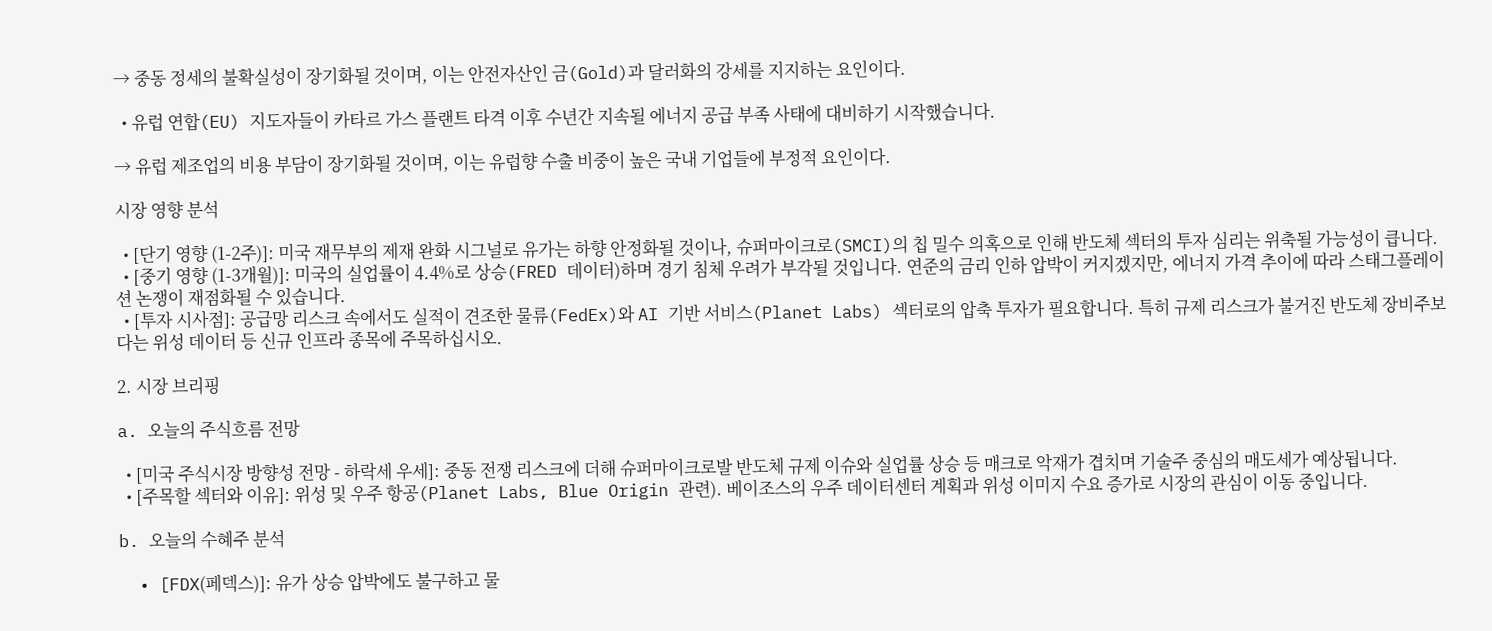→ 중동 정세의 불확실성이 장기화될 것이며, 이는 안전자산인 금(Gold)과 달러화의 강세를 지지하는 요인이다.

  • 유럽 연합(EU) 지도자들이 카타르 가스 플랜트 타격 이후 수년간 지속될 에너지 공급 부족 사태에 대비하기 시작했습니다.

→ 유럽 제조업의 비용 부담이 장기화될 것이며, 이는 유럽향 수출 비중이 높은 국내 기업들에 부정적 요인이다.

시장 영향 분석

  • [단기 영향 (1-2주)]: 미국 재무부의 제재 완화 시그널로 유가는 하향 안정화될 것이나, 슈퍼마이크로(SMCI)의 칩 밀수 의혹으로 인해 반도체 섹터의 투자 심리는 위축될 가능성이 큽니다.
  • [중기 영향 (1-3개월)]: 미국의 실업률이 4.4%로 상승(FRED 데이터)하며 경기 침체 우려가 부각될 것입니다. 연준의 금리 인하 압박이 커지겠지만, 에너지 가격 추이에 따라 스태그플레이션 논쟁이 재점화될 수 있습니다.
  • [투자 시사점]: 공급망 리스크 속에서도 실적이 견조한 물류(FedEx)와 AI 기반 서비스(Planet Labs) 섹터로의 압축 투자가 필요합니다. 특히 규제 리스크가 불거진 반도체 장비주보다는 위성 데이터 등 신규 인프라 종목에 주목하십시오.

2. 시장 브리핑

a. 오늘의 주식흐름 전망

  • [미국 주식시장 방향성 전망 - 하락세 우세]: 중동 전쟁 리스크에 더해 슈퍼마이크로발 반도체 규제 이슈와 실업률 상승 등 매크로 악재가 겹치며 기술주 중심의 매도세가 예상됩니다.
  • [주목할 섹터와 이유]: 위성 및 우주 항공(Planet Labs, Blue Origin 관련). 베이조스의 우주 데이터센터 계획과 위성 이미지 수요 증가로 시장의 관심이 이동 중입니다.

b. 오늘의 수혜주 분석

  • [FDX(페덱스)]: 유가 상승 압박에도 불구하고 물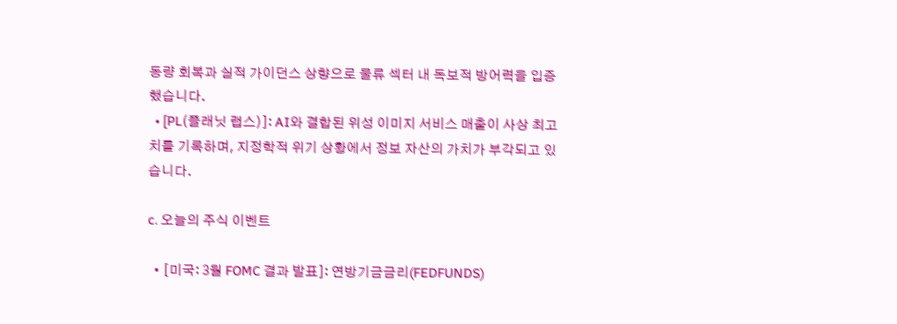동량 회복과 실적 가이던스 상향으로 물류 섹터 내 독보적 방어력을 입증했습니다.
  • [PL(플래닛 랩스)]: AI와 결합된 위성 이미지 서비스 매출이 사상 최고치를 기록하며, 지정학적 위기 상황에서 정보 자산의 가치가 부각되고 있습니다.

c. 오늘의 주식 이벤트

  • [미국: 3월 FOMC 결과 발표]: 연방기금금리(FEDFUNDS)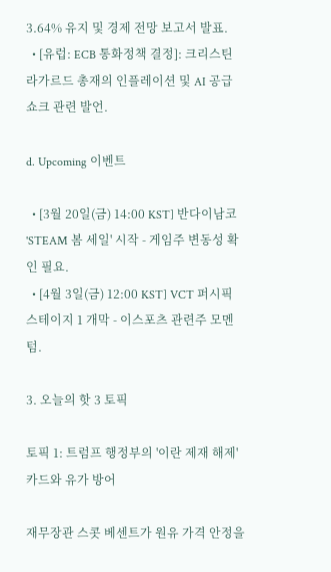3.64% 유지 및 경제 전망 보고서 발표.
  • [유럽: ECB 통화정책 결정]: 크리스틴 라가르드 총재의 인플레이션 및 AI 공급 쇼크 관련 발언.

d. Upcoming 이벤트

  • [3월 20일(금) 14:00 KST] 반다이남코 'STEAM 봄 세일' 시작 - 게임주 변동성 확인 필요.
  • [4월 3일(금) 12:00 KST] VCT 퍼시픽 스테이지 1 개막 - 이스포츠 관련주 모멘텀.

3. 오늘의 핫 3 토픽

토픽 1: 트럼프 행정부의 '이란 제재 해제' 카드와 유가 방어

재무장관 스콧 베센트가 원유 가격 안정을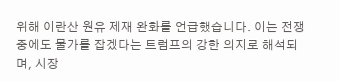위해 이란산 원유 제재 완화를 언급했습니다. 이는 전쟁 중에도 물가를 잡겠다는 트럼프의 강한 의지로 해석되며, 시장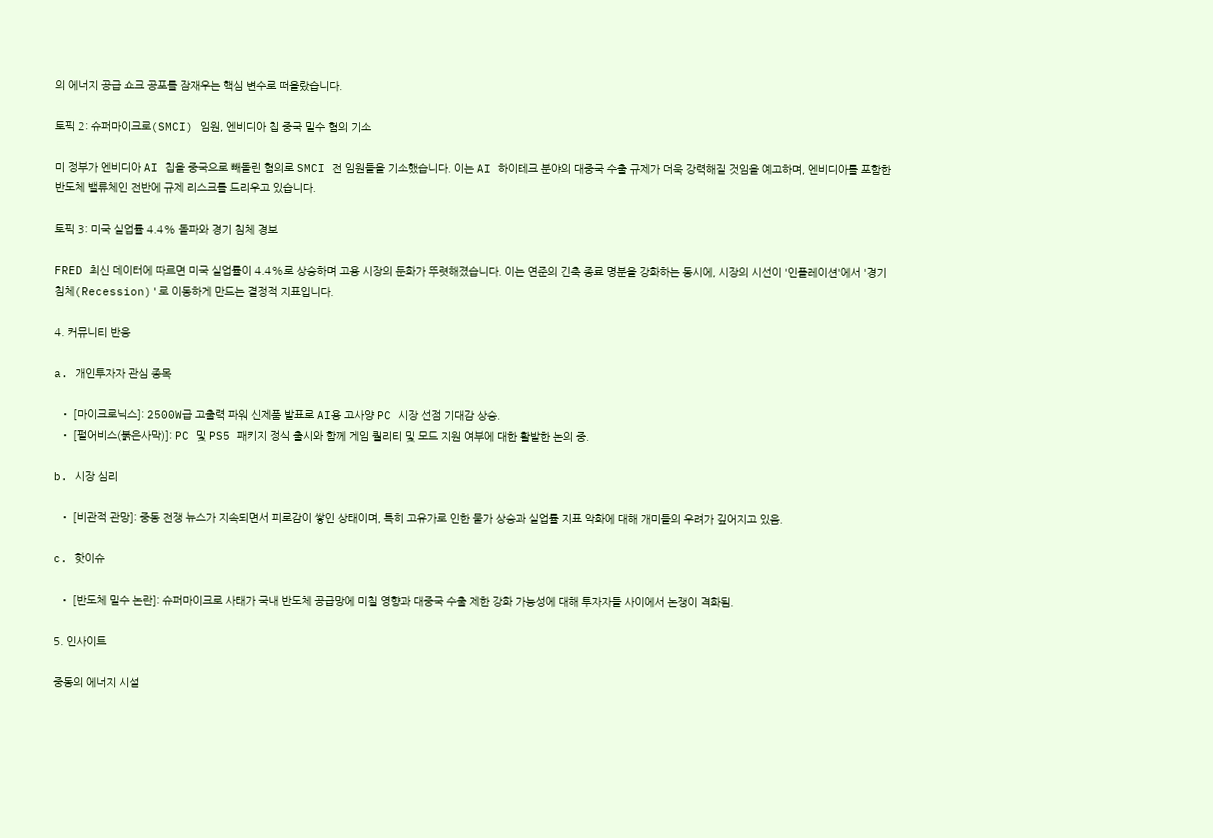의 에너지 공급 쇼크 공포를 잠재우는 핵심 변수로 떠올랐습니다.

토픽 2: 슈퍼마이크로(SMCI) 임원, 엔비디아 칩 중국 밀수 혐의 기소

미 정부가 엔비디아 AI 칩을 중국으로 빼돌린 혐의로 SMCI 전 임원들을 기소했습니다. 이는 AI 하이테크 분야의 대중국 수출 규제가 더욱 강력해질 것임을 예고하며, 엔비디아를 포함한 반도체 밸류체인 전반에 규제 리스크를 드리우고 있습니다.

토픽 3: 미국 실업률 4.4% 돌파와 경기 침체 경보

FRED 최신 데이터에 따르면 미국 실업률이 4.4%로 상승하며 고용 시장의 둔화가 뚜렷해졌습니다. 이는 연준의 긴축 종료 명분을 강화하는 동시에, 시장의 시선이 '인플레이션'에서 '경기 침체(Recession)'로 이동하게 만드는 결정적 지표입니다.

4. 커뮤니티 반응

a. 개인투자자 관심 종목

  • [마이크로닉스]: 2500W급 고출력 파워 신제품 발표로 AI용 고사양 PC 시장 선점 기대감 상승.
  • [펄어비스(붉은사막)]: PC 및 PS5 패키지 정식 출시와 함께 게임 퀄리티 및 모드 지원 여부에 대한 활발한 논의 중.

b. 시장 심리

  • [비관적 관망]: 중동 전쟁 뉴스가 지속되면서 피로감이 쌓인 상태이며, 특히 고유가로 인한 물가 상승과 실업률 지표 악화에 대해 개미들의 우려가 깊어지고 있음.

c. 핫이슈

  • [반도체 밀수 논란]: 슈퍼마이크로 사태가 국내 반도체 공급망에 미칠 영향과 대중국 수출 제한 강화 가능성에 대해 투자자들 사이에서 논쟁이 격화됨.

5. 인사이트

중동의 에너지 시설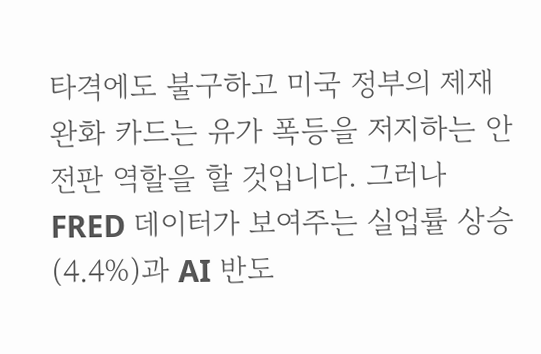타격에도 불구하고 미국 정부의 제재 완화 카드는 유가 폭등을 저지하는 안전판 역할을 할 것입니다. 그러나 FRED 데이터가 보여주는 실업률 상승(4.4%)과 AI 반도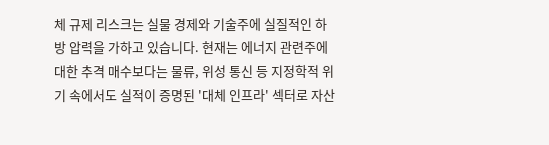체 규제 리스크는 실물 경제와 기술주에 실질적인 하방 압력을 가하고 있습니다. 현재는 에너지 관련주에 대한 추격 매수보다는 물류, 위성 통신 등 지정학적 위기 속에서도 실적이 증명된 '대체 인프라' 섹터로 자산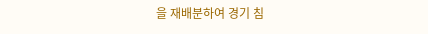을 재배분하여 경기 침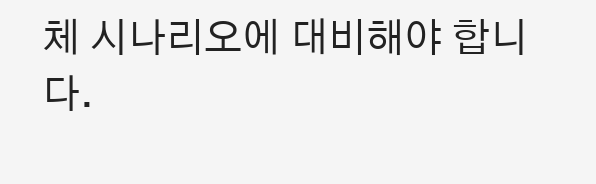체 시나리오에 대비해야 합니다.